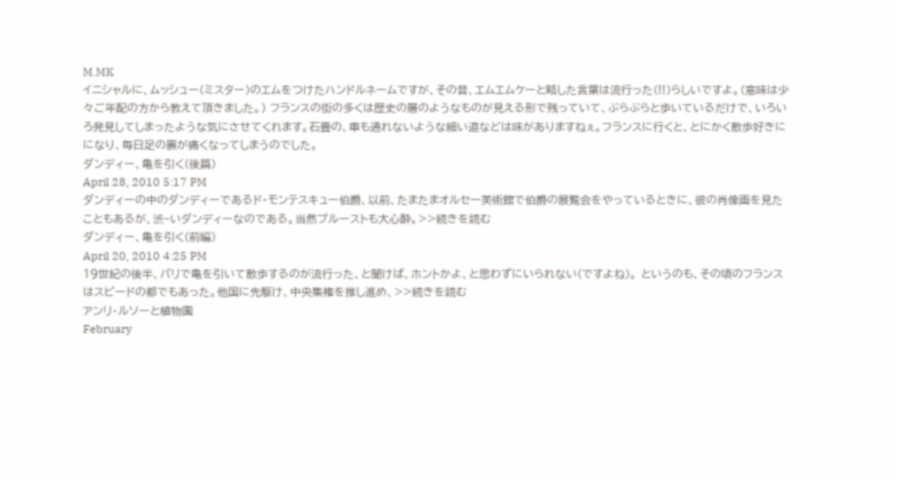M.MK
イニシャルに、ムッシュー(ミスター)のエムをつけたハンドルネームですが、その昔、エムエムケーと略した言葉は流行った(!!)らしいですよ。(意味は少々ご年配の方から教えて頂きました。) フランスの街の多くは歴史の層のようなものが見える形で残っていて、ぶらぶらと歩いているだけで、いろいろ発見してしまったような気にさせてくれます。石畳の、車も通れないような細い道などは味がありますねぇ。フランスに行くと、とにかく散歩好きにになり、毎日足の裏が痛くなってしまうのでした。
ダンディー、亀を引く(後篇)
April 28, 2010 5:17 PM
ダンディーの中のダンディーであるド・モンテスキュー伯爵、以前、たまたまオルセー美術館で伯爵の展覧会をやっているときに、彼の肖像画を見たこともあるが、渋~いダンディーなのである。当然プルーストも大心酔。>>続きを読む
ダンディー、亀を引く(前編)
April 20, 2010 4:25 PM
19世紀の後半、パリで亀を引いて散歩するのが流行った、と聞けば、ホントかよ、と思わずにいられない(ですよね)。 というのも、その頃のフランスはスピードの都でもあった。他国に先駆け、中央集権を推し進め、>>続きを読む
アンリ・ルソーと植物園
February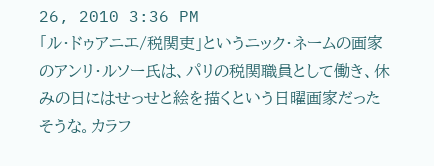26, 2010 3:36 PM
「ル・ドゥアニエ/税関吏」というニック・ネームの画家のアンリ・ルソー氏は、パリの税関職員として働き、休みの日にはせっせと絵を描くという日曜画家だったそうな。カラフ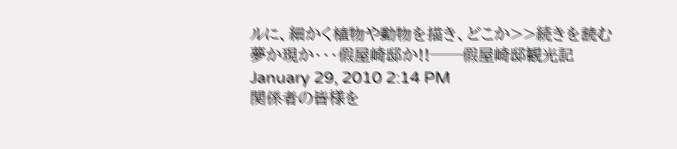ルに、細かく植物や動物を描き、どこか>>続きを読む
夢か現か・・・假屋崎邸か!!──假屋崎邸観光記
January 29, 2010 2:14 PM
関係者の皆様を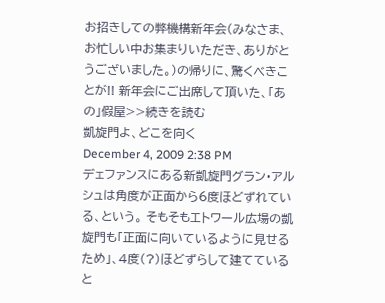お招きしての弊機構新年会(みなさま、お忙しい中お集まりいただき、ありがとうございました。)の帰りに、驚くべきことが!! 新年会にご出席して頂いた、「あの」假屋>>続きを読む
凱旋門よ、どこを向く
December 4, 2009 2:38 PM
デェファンスにある新凱旋門グラン・アルシュは角度が正面から6度ほどずれている、という。 そもそもエトワール広場の凱旋門も「正面に向いているように見せるため」、4度(?)ほどずらして建てていると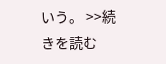いう。 >>続きを読む